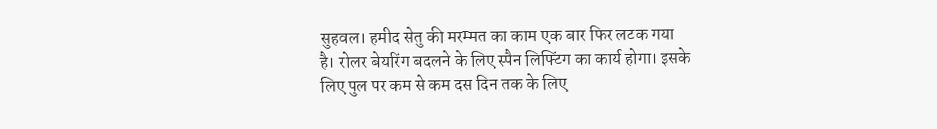सुहवल। हमीद सेतु की मरम्मत का काम एक बार फिर लटक गया है। रोलर बेयरिंग बदलने के लिए स्पैन लिफ्टिंग का कार्य होगा। इसके लिए पुल पर कम से कम दस दिन तक के लिए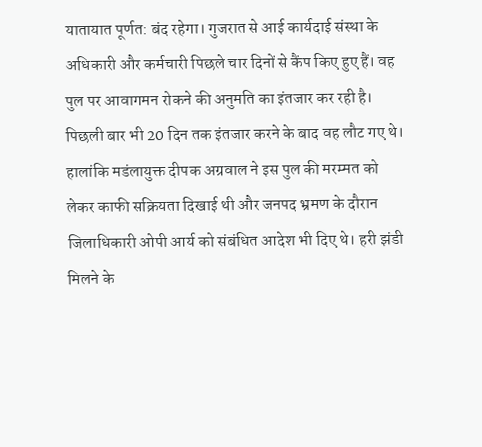यातायात पूर्णत: बंद रहेगा। गुजरात से आई कार्यदाई संस्था के अधिकारी और कर्मचारी पिछले चार दिनों से कैंप किए हुए हैं। वह पुल पर आवागमन रोकने की अनुमति का इंतजार कर रही है। पिछली बार भी 20 दिन तक इंतजार करने के बाद वह लौट गए थे। हालांकि मडंलायुक्त दीपक अग्रवाल ने इस पुल की मरम्मत को लेकर काफी सक्रियता दिखाई थी और जनपद भ्रमण के दौरान जिलाधिकारी ओपी आर्य को संबंधित आदेश भी दिए थे। हरी झंडी मिलने के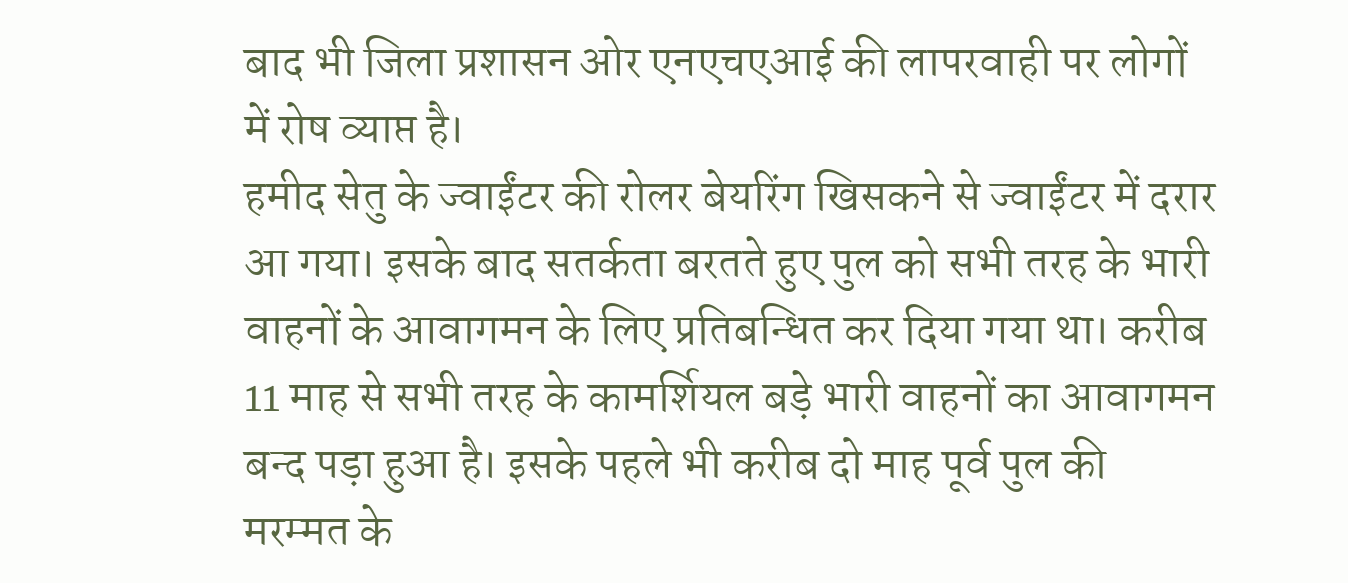बाद भी जिला प्रशासन ओर एनएचएआई की लापरवाही पर लोगों में रोष व्याप्त है।
हमीद सेतु के ज्वाईंटर की रोलर बेयरिंग खिसकने से ज्वाईंटर में दरार आ गया। इसके बाद सतर्कता बरतते हुए पुल को सभी तरह के भारी वाहनों के आवागमन के लिए प्रतिबन्धित कर दिया गया था। करीब 11 माह से सभी तरह के कामर्शियल बड़े भारी वाहनों का आवागमन बन्द पड़ा हुआ है। इसके पहले भी करीब दो माह पूर्व पुल की मरम्मत के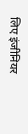लिए इंजीनियर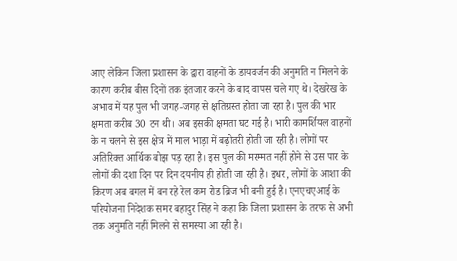आए लेकिन जिला प्रशासन के द्वारा वाहनों के डायवर्जन की अनुमति न मिलने के कारण करीब बीस दिनों तक इंतजार करने के बाद वापस चले गए थे। देखरेख के अभाव में यह पुल भी जगह-जगह से क्षतिग्रस्त होता जा रहा है। पुल की भार क्षमता करीब 30 टन थी। अब इसकी क्षमता घट गई है। भारी कामर्शियल वाहनों के न चलने से इस क्षेत्र में माल भाड़ा में बढ़ोतरी होती जा रही है। लोगों पर अतिरिक्त आर्थिक बोझ पड़ रहा है। इस पुल की मरम्मत नहीं होने से उस पार के लोगों की दशा दिन पर दिन दयनीय ही होती जा रही है। इधर, लोगों के आशा की किरण अब बगल में बन रहे रेल कम रोड ब्रिज भी बनी हुई है। एनएचएआई के परियोजना निदेशक समर बहादुर सिंह ने कहा कि जिला प्रशासन के तरफ से अभी तक अनुमति नहीं मिलने से समस्या आ रही है।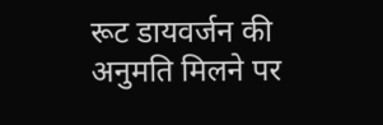रूट डायवर्जन की अनुमति मिलने पर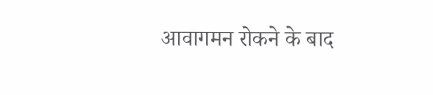आवागमन रोकने के बाद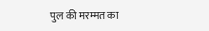पुल की मरम्मत का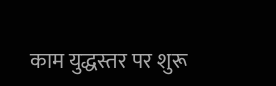काम युद्धस्तर पर शुरू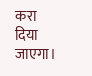करा दिया जाएगा।